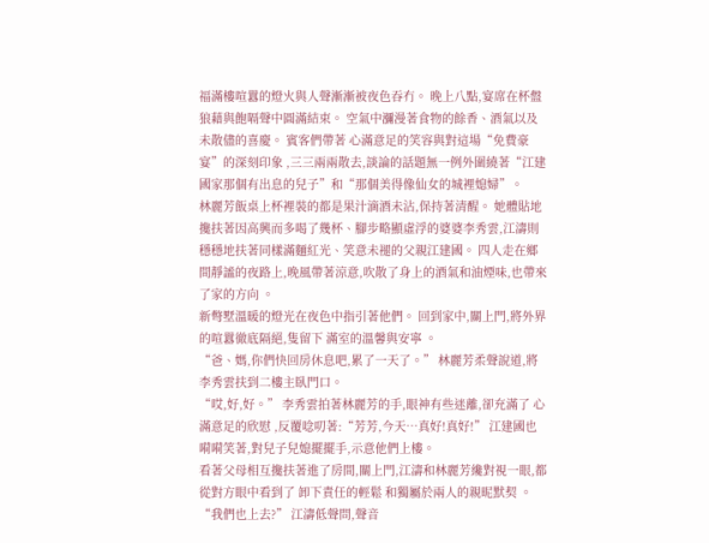福滿樓喧囂的燈火與人聲漸漸被夜色吞冇。 晚上八點,宴席在杯盤狼藉與飽嗝聲中圓滿結束。 空氣中瀰漫著食物的餘香、酒氣以及未散儘的喜慶。 賓客們帶著 心滿意足的笑容與對這場“免費豪宴”的深刻印象 ,三三兩兩散去,談論的話題無一例外圍繞著“江建國家那個有出息的兒子”和“那個美得像仙女的城裡媳婦”。
林麗芳飯桌上杯裡裝的都是果汁滴酒未沾,保持著清醒。 她體貼地攙扶著因高興而多喝了幾杯、腳步略顯虛浮的婆婆李秀雲,江濤則穩穩地扶著同樣滿麵紅光、笑意未褪的父親江建國。 四人走在鄉間靜謐的夜路上,晚風帶著涼意,吹散了身上的酒氣和油煙味,也帶來了家的方向 。
新彆墅溫暖的燈光在夜色中指引著他們。 回到家中,關上門,將外界的喧囂徹底隔絕,隻留下 滿室的溫馨與安寧 。
“爸、媽,你們快回房休息吧,累了一天了。” 林麗芳柔聲說道,將李秀雲扶到二樓主臥門口。
“哎,好,好。” 李秀雲拍著林麗芳的手,眼神有些迷離,卻充滿了 心滿意足的欣慰 ,反覆唸叨著:“芳芳,今天…真好!真好!” 江建國也嗬嗬笑著,對兒子兒媳擺擺手,示意他們上樓。
看著父母相互攙扶著進了房間,關上門,江濤和林麗芳纔對視一眼,都從對方眼中看到了 卸下責任的輕鬆 和獨屬於兩人的親昵默契 。
“我們也上去?” 江濤低聲問,聲音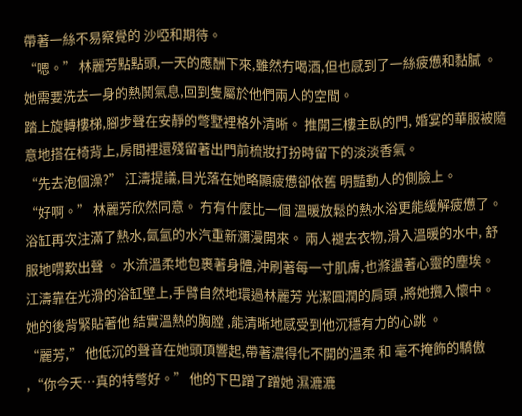帶著一絲不易察覺的 沙啞和期待。
“嗯。” 林麗芳點點頭,一天的應酬下來,雖然冇喝酒,但也感到了一絲疲憊和黏膩 。 她需要洗去一身的熱鬨氣息,回到隻屬於他們兩人的空間。
踏上旋轉樓梯,腳步聲在安靜的彆墅裡格外清晰。 推開三樓主臥的門, 婚宴的華服被隨意地搭在椅背上,房間裡還殘留著出門前梳妝打扮時留下的淡淡香氣。
“先去泡個澡?” 江濤提議,目光落在她略顯疲憊卻依舊 明豔動人的側臉上。
“好啊。” 林麗芳欣然同意。 冇有什麼比一個 溫暖放鬆的熱水浴更能緩解疲憊了。
浴缸再次注滿了熱水,氤氳的水汽重新瀰漫開來。 兩人褪去衣物,滑入溫暖的水中, 舒服地喟歎出聲 。 水流溫柔地包裹著身體,沖刷著每一寸肌膚,也滌盪著心靈的塵埃。
江濤靠在光滑的浴缸壁上,手臂自然地環過林麗芳 光潔圓潤的肩頭 ,將她攬入懷中。 她的後背緊貼著他 結實溫熱的胸膛 ,能清晰地感受到他沉穩有力的心跳 。
“麗芳,” 他低沉的聲音在她頭頂響起,帶著濃得化不開的溫柔 和 毫不掩飾的驕傲 ,“你今天…真的特彆好。” 他的下巴蹭了蹭她 濕漉漉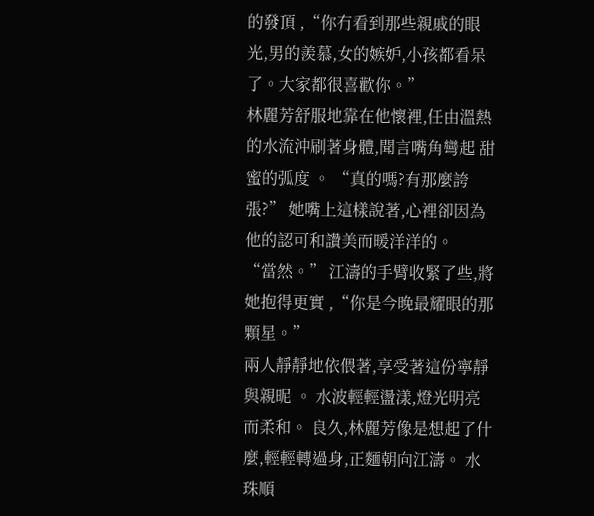的發頂 ,“你冇看到那些親戚的眼光,男的羨慕,女的嫉妒,小孩都看呆了。大家都很喜歡你。”
林麗芳舒服地靠在他懷裡,任由溫熱的水流沖刷著身體,聞言嘴角彎起 甜蜜的弧度 。 “真的嗎?有那麼誇張?” 她嘴上這樣說著,心裡卻因為他的認可和讚美而暖洋洋的。
“當然。” 江濤的手臂收緊了些,將她抱得更實 ,“你是今晚最耀眼的那顆星。”
兩人靜靜地依偎著,享受著這份寧靜與親昵 。 水波輕輕盪漾,燈光明亮而柔和。 良久,林麗芳像是想起了什麼,輕輕轉過身,正麵朝向江濤。 水珠順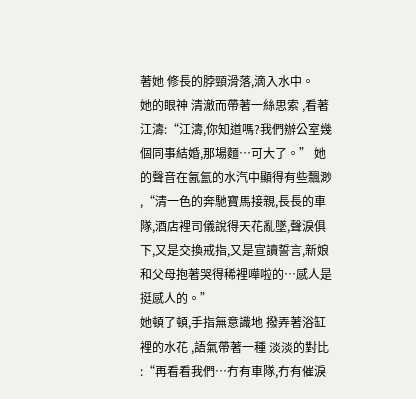著她 修長的脖頸滑落,滴入水中。
她的眼神 清澈而帶著一絲思索 ,看著江濤:“江濤,你知道嗎?我們辦公室幾個同事結婚,那場麵…可大了。” 她的聲音在氤氳的水汽中顯得有些飄渺 ,“清一色的奔馳寶馬接親,長長的車隊,酒店裡司儀說得天花亂墜,聲淚俱下,又是交換戒指,又是宣讀誓言,新娘和父母抱著哭得稀裡嘩啦的…感人是挺感人的。”
她頓了頓,手指無意識地 撥弄著浴缸裡的水花 ,語氣帶著一種 淡淡的對比 :“再看看我們…冇有車隊,冇有催淚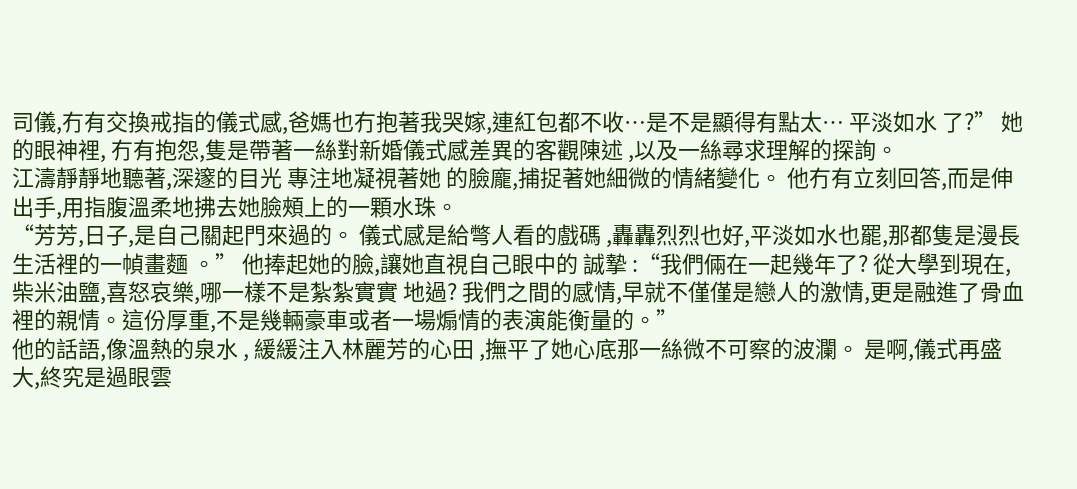司儀,冇有交換戒指的儀式感,爸媽也冇抱著我哭嫁,連紅包都不收…是不是顯得有點太… 平淡如水 了?” 她的眼神裡, 冇有抱怨,隻是帶著一絲對新婚儀式感差異的客觀陳述 ,以及一絲尋求理解的探詢。
江濤靜靜地聽著,深邃的目光 專注地凝視著她 的臉龐,捕捉著她細微的情緒變化。 他冇有立刻回答,而是伸出手,用指腹溫柔地拂去她臉頰上的一顆水珠。
“芳芳,日子,是自己關起門來過的。 儀式感是給彆人看的戲碼 ,轟轟烈烈也好,平淡如水也罷,那都隻是漫長生活裡的一幀畫麵 。” 他捧起她的臉,讓她直視自己眼中的 誠摯 :“我們倆在一起幾年了? 從大學到現在,柴米油鹽,喜怒哀樂,哪一樣不是紮紮實實 地過? 我們之間的感情,早就不僅僅是戀人的激情,更是融進了骨血裡的親情。這份厚重,不是幾輛豪車或者一場煽情的表演能衡量的。”
他的話語,像溫熱的泉水 , 緩緩注入林麗芳的心田 ,撫平了她心底那一絲微不可察的波瀾。 是啊,儀式再盛大,終究是過眼雲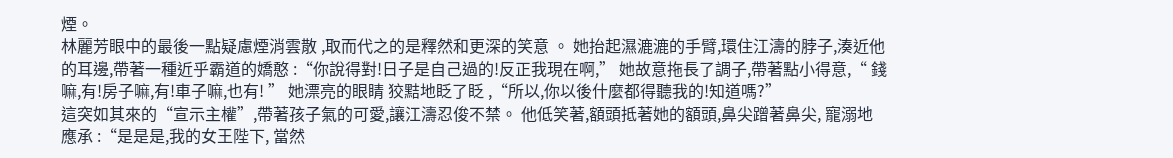煙。
林麗芳眼中的最後一點疑慮煙消雲散 ,取而代之的是釋然和更深的笑意 。 她抬起濕漉漉的手臂,環住江濤的脖子,湊近他的耳邊,帶著一種近乎霸道的嬌憨 :“你說得對!日子是自己過的!反正我現在啊,” 她故意拖長了調子,帶著點小得意,“ 錢嘛,有!房子嘛,有!車子嘛,也有! ” 她漂亮的眼睛 狡黠地眨了眨 ,“所以,你以後什麼都得聽我的!知道嗎?”
這突如其來的“宣示主權”,帶著孩子氣的可愛,讓江濤忍俊不禁。 他低笑著,額頭抵著她的額頭,鼻尖蹭著鼻尖, 寵溺地應承 :“是是是,我的女王陛下, 當然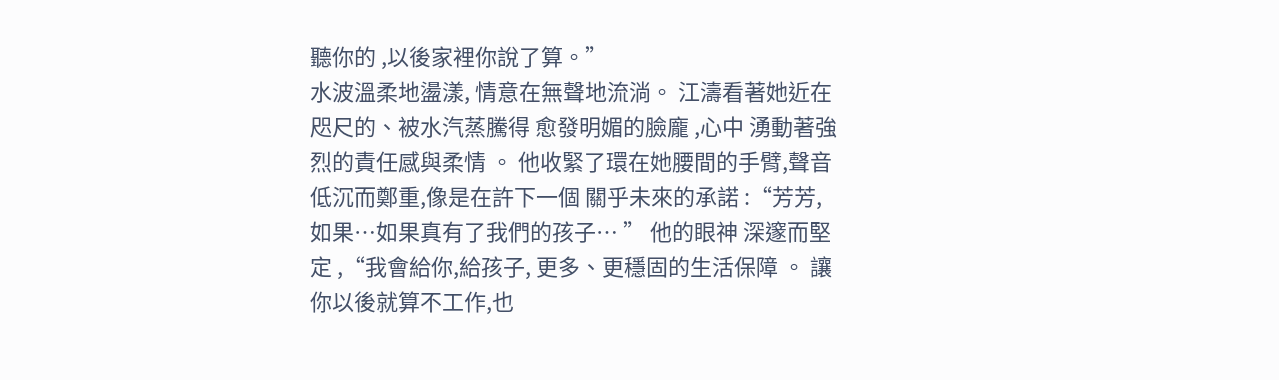聽你的 ,以後家裡你說了算。”
水波溫柔地盪漾, 情意在無聲地流淌。 江濤看著她近在咫尺的、被水汽蒸騰得 愈發明媚的臉龐 ,心中 湧動著強烈的責任感與柔情 。 他收緊了環在她腰間的手臂,聲音低沉而鄭重,像是在許下一個 關乎未來的承諾 :“芳芳, 如果…如果真有了我們的孩子… ” 他的眼神 深邃而堅定 ,“我會給你,給孩子, 更多、更穩固的生活保障 。 讓你以後就算不工作,也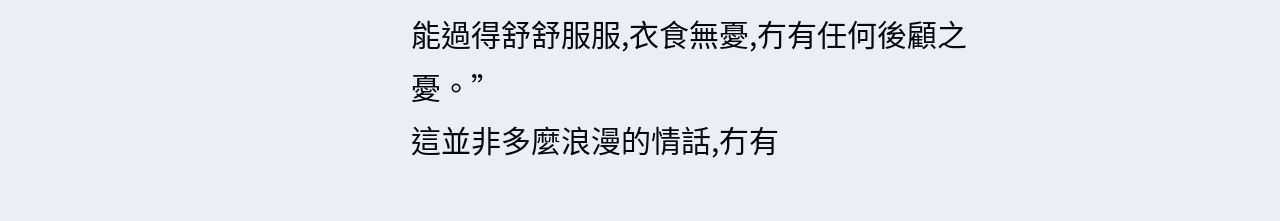能過得舒舒服服,衣食無憂,冇有任何後顧之憂。”
這並非多麼浪漫的情話,冇有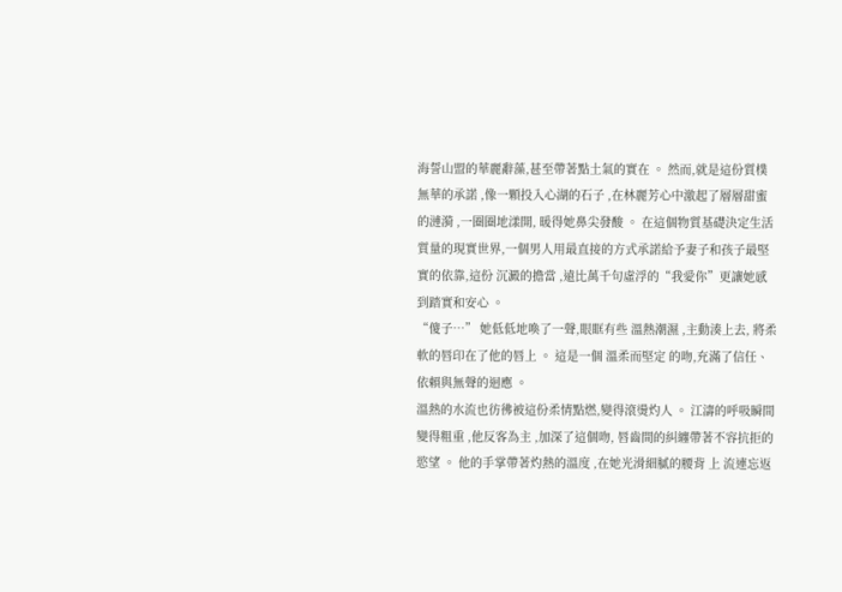海誓山盟的華麗辭藻,甚至帶著點土氣的實在 。 然而,就是這份質樸無華的承諾 ,像一顆投入心湖的石子 ,在林麗芳心中激起了層層甜蜜的漣漪 ,一圈圈地漾開, 暖得她鼻尖發酸 。 在這個物質基礎決定生活質量的現實世界,一個男人用最直接的方式承諾給予妻子和孩子最堅實的依靠,這份 沉澱的擔當 ,遠比萬千句虛浮的“我愛你”更讓她感到踏實和安心 。
“傻子…” 她低低地喚了一聲,眼眶有些 溫熱潮濕 ,主動湊上去, 將柔軟的唇印在了他的唇上 。 這是一個 溫柔而堅定 的吻,充滿了信任、依賴與無聲的迴應 。
溫熱的水流也彷彿被這份柔情點燃,變得滾燙灼人 。 江濤的呼吸瞬間 變得粗重 ,他反客為主 ,加深了這個吻, 唇齒間的糾纏帶著不容抗拒的慾望 。 他的手掌帶著灼熱的溫度 ,在她光滑細膩的腰背 上 流連忘返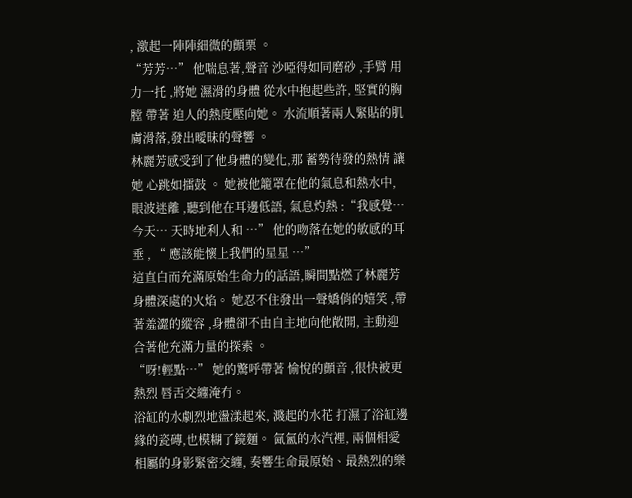, 激起一陣陣細微的顫栗 。
“芳芳…” 他喘息著,聲音 沙啞得如同磨砂 ,手臂 用力一托 ,將她 濕滑的身體 從水中抱起些許, 堅實的胸膛 帶著 迫人的熱度壓向她。 水流順著兩人緊貼的肌膚滑落,發出曖昧的聲響 。
林麗芳感受到了他身體的變化,那 蓄勢待發的熱情 讓她 心跳如擂鼓 。 她被他籠罩在他的氣息和熱水中, 眼波迷離 ,聽到他在耳邊低語, 氣息灼熱 :“我感覺…今天… 天時地利人和 …” 他的吻落在她的敏感的耳垂 , “ 應該能懷上我們的星星 …”
這直白而充滿原始生命力的話語,瞬間點燃了林麗芳身體深處的火焰。 她忍不住發出一聲嬌俏的嬉笑 ,帶著羞澀的縱容 ,身體卻不由自主地向他敞開, 主動迎合著他充滿力量的探索 。
“呀!輕點…” 她的驚呼帶著 愉悅的顫音 ,很快被更熱烈 唇舌交纏淹冇。
浴缸的水劇烈地盪漾起來, 濺起的水花 打濕了浴缸邊緣的瓷磚,也模糊了鏡麵。 氤氳的水汽裡, 兩個相愛相屬的身影緊密交纏, 奏響生命最原始、最熱烈的樂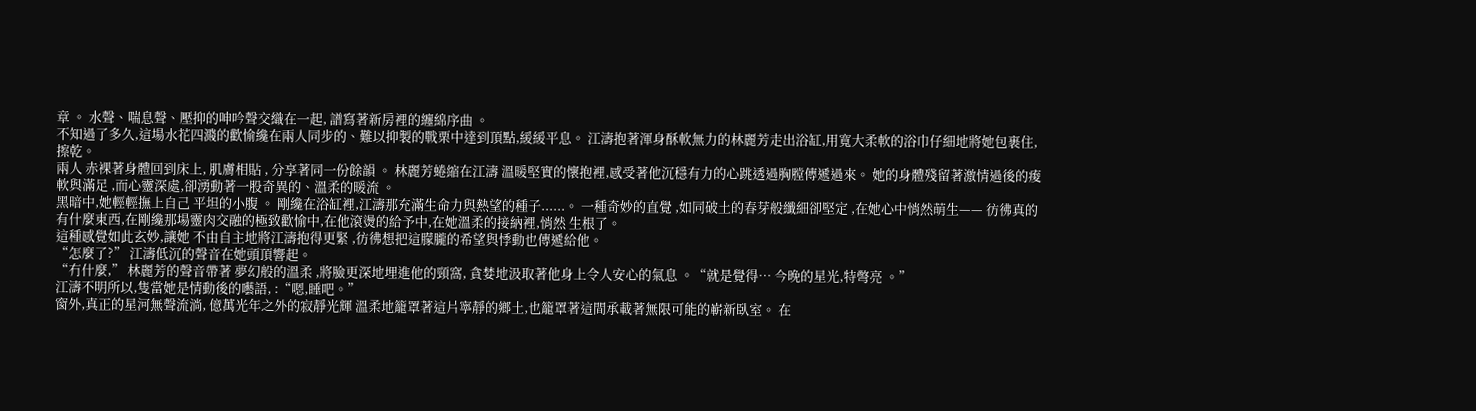章 。 水聲、喘息聲、壓抑的呻吟聲交織在一起, 譜寫著新房裡的纏綿序曲 。
不知過了多久,這場水花四濺的歡愉纔在兩人同步的、難以抑製的戰栗中達到頂點,緩緩平息。 江濤抱著渾身酥軟無力的林麗芳走出浴缸,用寬大柔軟的浴巾仔細地將她包裹住,擦乾。
兩人 赤裸著身體回到床上, 肌膚相貼 , 分享著同一份餘韻 。 林麗芳蜷縮在江濤 溫暖堅實的懷抱裡,感受著他沉穩有力的心跳透過胸膛傳遞過來。 她的身體殘留著激情過後的痠軟與滿足 ,而心靈深處,卻湧動著一股奇異的、溫柔的暖流 。
黑暗中,她輕輕撫上自己 平坦的小腹 。 剛纔在浴缸裡,江濤那充滿生命力與熱望的種子......。 一種奇妙的直覺 ,如同破土的春芽般纖細卻堅定 ,在她心中悄然萌生—— 彷彿真的有什麼東西,在剛纔那場靈肉交融的極致歡愉中,在他滾燙的給予中,在她溫柔的接納裡,悄然 生根了。
這種感覺如此玄妙,讓她 不由自主地將江濤抱得更緊 ,彷彿想把這朦朧的希望與悸動也傳遞給他。
“怎麼了?” 江濤低沉的聲音在她頭頂響起。
“冇什麼,” 林麗芳的聲音帶著 夢幻般的溫柔 ,將臉更深地埋進他的頸窩, 貪婪地汲取著他身上令人安心的氣息 。“就是覺得… 今晚的星光,特彆亮 。”
江濤不明所以,隻當她是情動後的囈語, :“嗯,睡吧。”
窗外,真正的星河無聲流淌, 億萬光年之外的寂靜光輝 溫柔地籠罩著這片寧靜的鄉土,也籠罩著這間承載著無限可能的嶄新臥室。 在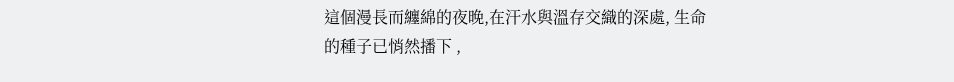這個漫長而纏綿的夜晚,在汗水與溫存交織的深處, 生命的種子已悄然播下 ,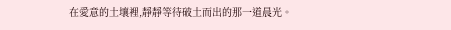在愛意的土壤裡,靜靜等待破土而出的那一道晨光。